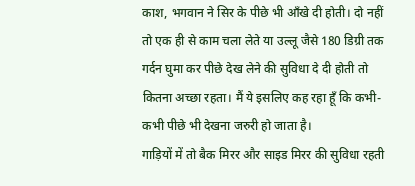काश, भगवान ने सिर के पीछे भी आँखे दी होती। दो नहीं तो एक ही से काम चला लेते या उल्लू जैसे 180 डिग्री तक गर्दन घुमा कर पीछे देख लेने की सुविधा दे दी होती तो कितना अच्छा रहता। मैं ये इसलिए कह रहा हूँ कि कभी-कभी पीछे भी देखना जरुरी हो जाता है।
गाड़ियों में तो बैक मिरर और साइड मिरर की सुविधा रहती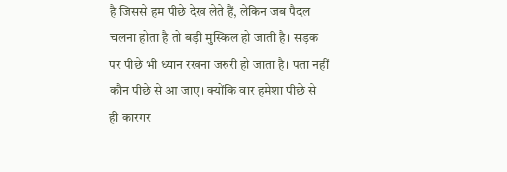है जिससे हम पीछे देख लेते हैं, लेकिन जब पैदल चलना होता है तो बड़ी मुस्किल हो जाती है। सड़क पर पीछे भी ध्यान रखना जरुरी हो जाता है। पता नहीं कौन पीछे से आ जाए। क्योंकि वार हमेशा पीछे से ही कारगर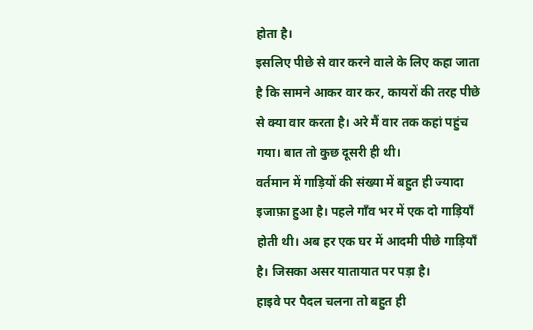होता है।
इसलिए पीछे से वार करने वाले के लिए कहा जाता है कि सामने आकर वार कर, कायरों की तरह पीछे से क्या वार करता है। अरे मैं वार तक कहां पहुंच गया। बात तो कुछ दूसरी ही थी।
वर्तमान में गाड़ियों की संख्या में बहुत ही ज्यादा इजाफ़ा हुआ है। पहले गाँव भर में एक दो गाड़ियाँ होती थी। अब हर एक घर में आदमी पीछे गाड़ियाँ है। जिसका असर यातायात पर पड़ा है।
हाइवे पर पैदल चलना तो बहुत ही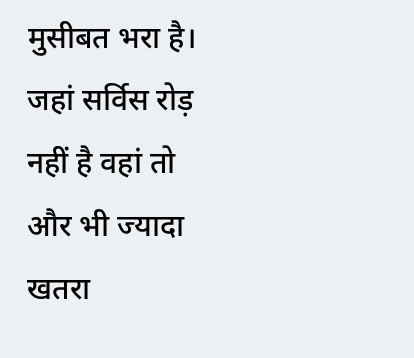मुसीबत भरा है। जहां सर्विस रोड़ नहीं है वहां तो और भी ज्यादा खतरा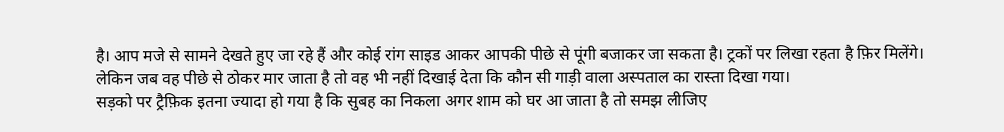है। आप मजे से सामने देखते हुए जा रहे हैं और कोई रांग साइड आकर आपकी पीछे से पूंगी बजाकर जा सकता है। ट्रकों पर लिखा रहता है फ़िर मिलेंगे।
लेकिन जब वह पीछे से ठोकर मार जाता है तो वह भी नहीं दिखाई देता कि कौन सी गाड़ी वाला अस्पताल का रास्ता दिखा गया।
सड़को पर ट्रैफ़िक इतना ज्यादा हो गया है कि सुबह का निकला अगर शाम को घर आ जाता है तो समझ लीजिए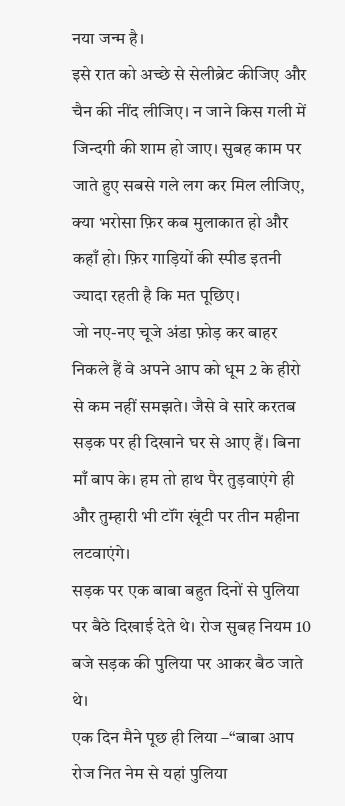नया जन्म है।
इसे रात को अच्छे से सेलीब्रेट कीजिए और चैन की नींद लीजिए। न जाने किस गली में जिन्दगी की शाम हो जाए। सुबह काम पर जाते हुए सबसे गले लग कर मिल लीजिए, क्या भरोसा फ़िर कब मुलाकात हो और कहाँ हो। फ़िर गाड़ियों की स्पीड इतनी ज्यादा रहती है कि मत पूछिए।
जो नए-नए चूजे अंडा फ़ोड़ कर बाहर निकले हैं वे अपने आप को धूम 2 के हीरो से कम नहीं समझते। जैसे वे सारे करतब सड़क पर ही दिखाने घर से आए हैं। बिना माँ बाप के। हम तो हाथ पैर तुड़वाएंगे ही और तुम्हारी भी टॉंग खूंटी पर तीन महीना लटवाएंगे।
सड़क पर एक बाबा बहुत दिनों से पुलिया पर बैठे दिखाई देते थे। रोज सुबह नियम 10 बजे सड़क की पुलिया पर आकर बैठ जाते थे।
एक दिन मैने पूछ ही लिया –“बाबा आप रोज नित नेम से यहां पुलिया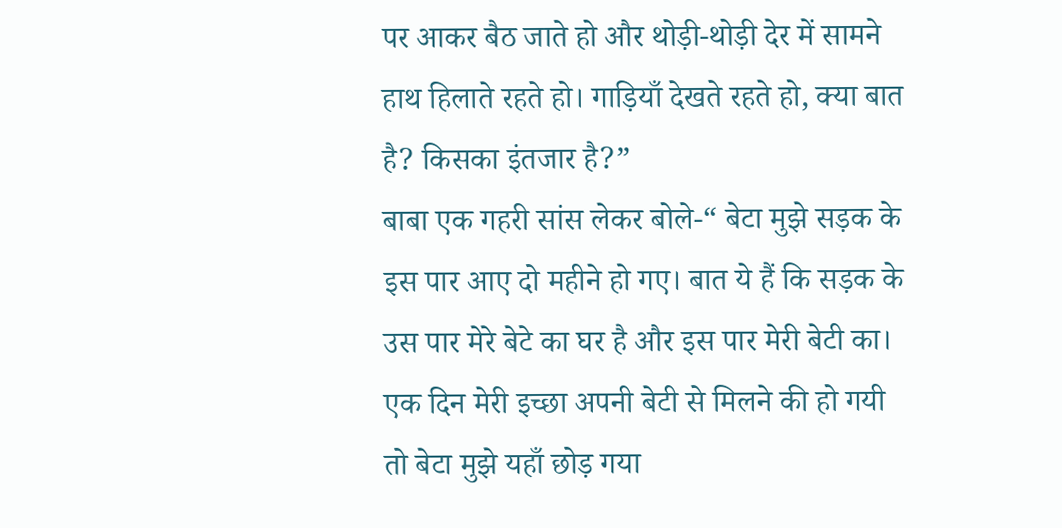पर आकर बैठ जाते हो और थोड़ी-थोड़ी देर में सामने हाथ हिलाते रहते हो। गाड़ियाँ देखते रहते हो, क्या बात है? किसका इंतजार है?”
बाबा एक गहरी सांस लेकर बोले-“ बेटा मुझे सड़क के इस पार आए दो महीने हो गए। बात ये हैं कि सड़क के उस पार मेरे बेटे का घर है और इस पार मेरी बेटी का। एक दिन मेरी इच्छा अपनी बेटी से मिलने की हो गयी तो बेटा मुझे यहाँ छोड़ गया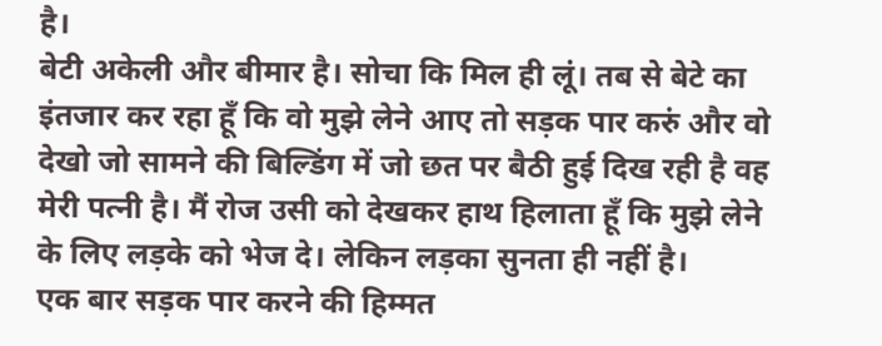है।
बेटी अकेली और बीमार है। सोचा कि मिल ही लूं। तब से बेटे का इंतजार कर रहा हूँ कि वो मुझे लेने आए तो सड़क पार करुं और वो देखो जो सामने की बिल्डिंग में जो छत पर बैठी हुई दिख रही है वह मेरी पत्नी है। मैं रोज उसी को देखकर हाथ हिलाता हूँ कि मुझे लेने के लिए लड़के को भेज दे। लेकिन लड़का सुनता ही नहीं है।
एक बार सड़क पार करने की हिम्मत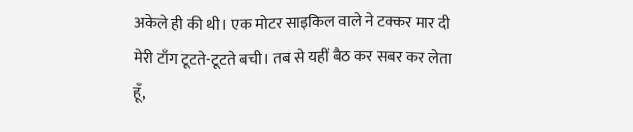अकेले ही की थी। एक मोटर साइकिल वाले ने टक्कर मार दी मेरी टाँग टूटते-टूटते बची। तब से यहीं बैठ कर सबर कर लेता हूँ,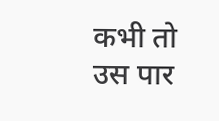कभी तो उस पार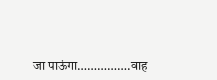जा पाऊंगा…………….वाह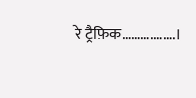रे ट्रैफ़िक……….…….।